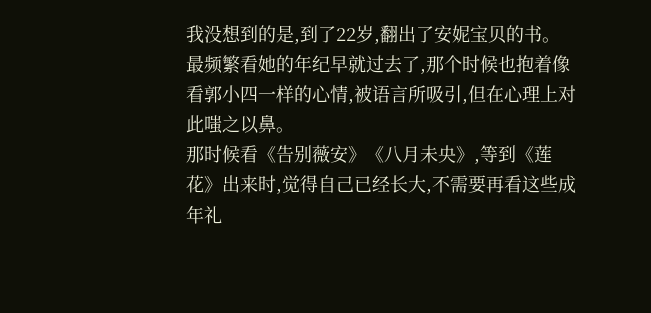我没想到的是,到了22岁,翻出了安妮宝贝的书。
最频繁看她的年纪早就过去了,那个时候也抱着像看郭小四一样的心情,被语言所吸引,但在心理上对此嗤之以鼻。
那时候看《告别薇安》《八月未央》,等到《莲花》出来时,觉得自己已经长大,不需要再看这些成年礼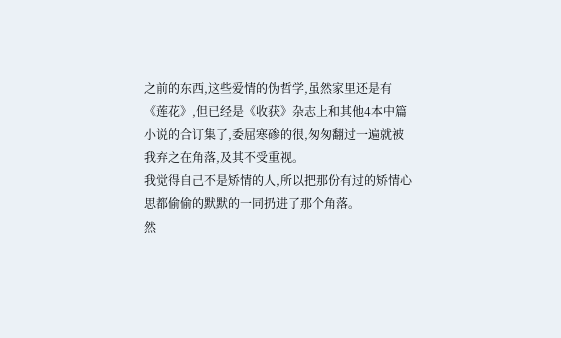之前的东西,这些爱情的伪哲学,虽然家里还是有《莲花》,但已经是《收获》杂志上和其他4本中篇小说的合订集了,委屈寒碜的很,匆匆翻过一遍就被我弃之在角落,及其不受重视。
我觉得自己不是矫情的人,所以把那份有过的矫情心思都偷偷的默默的一同扔进了那个角落。
然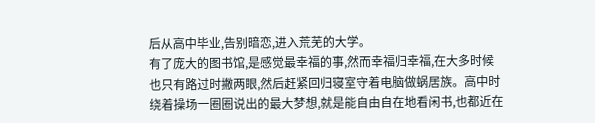后从高中毕业,告别暗恋,进入荒芜的大学。
有了庞大的图书馆,是感觉最幸福的事,然而幸福归幸福,在大多时候也只有路过时撇两眼,然后赶紧回归寝室守着电脑做蜗居族。高中时绕着操场一圈圈说出的最大梦想,就是能自由自在地看闲书,也都近在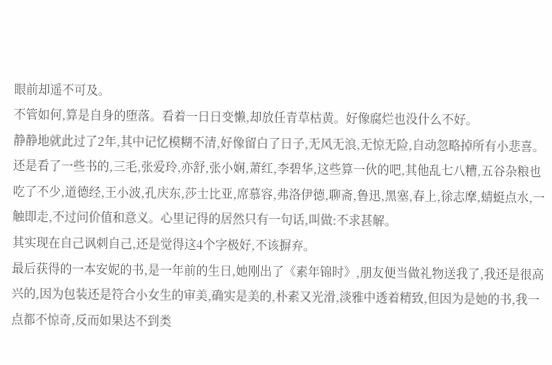眼前却遥不可及。
不管如何,算是自身的堕落。看着一日日变懒,却放任青草枯黄。好像腐烂也没什么不好。
静静地就此过了2年,其中记忆模糊不清,好像留白了日子,无风无浪,无惊无险,自动忽略掉所有小悲喜。
还是看了一些书的,三毛,张爱玲,亦舒,张小娴,萧红,李碧华,这些算一伙的吧,其他乱七八糟,五谷杂粮也吃了不少,道德经,王小波,孔庆东,莎士比亚,席慕容,弗洛伊德,聊斋,鲁迅,黑塞,春上,徐志摩,蜻蜓点水,一触即走,不过问价值和意义。心里记得的居然只有一句话,叫做:不求甚解。
其实现在自己讽刺自己,还是觉得这4个字极好,不该摒弃。
最后获得的一本安妮的书,是一年前的生日,她刚出了《素年锦时》,朋友便当做礼物送我了,我还是很高兴的,因为包装还是符合小女生的审美,确实是美的,朴素又光滑,淡雅中透着精致,但因为是她的书,我一点都不惊奇,反而如果达不到类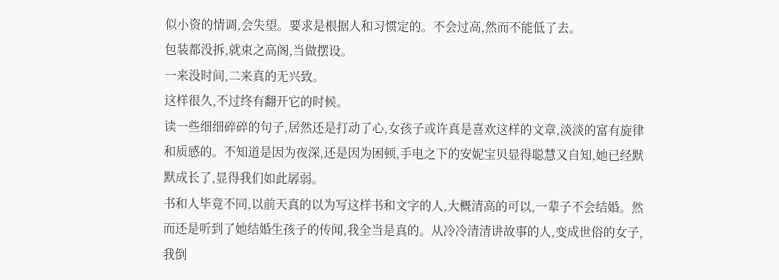似小资的情调,会失望。要求是根据人和习惯定的。不会过高,然而不能低了去。
包装都没拆,就束之高阁,当做摆设。
一来没时间,二来真的无兴致。
这样很久,不过终有翻开它的时候。
读一些细细碎碎的句子,居然还是打动了心,女孩子或许真是喜欢这样的文章,淡淡的富有旋律和质感的。不知道是因为夜深,还是因为困顿,手电之下的安妮宝贝显得聪慧又自知,她已经默默成长了,显得我们如此孱弱。
书和人毕竟不同,以前天真的以为写这样书和文字的人,大概清高的可以,一辈子不会结婚。然而还是听到了她结婚生孩子的传闻,我全当是真的。从冷冷清清讲故事的人,变成世俗的女子,我倒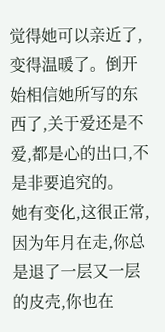觉得她可以亲近了,变得温暖了。倒开始相信她所写的东西了,关于爱还是不爱,都是心的出口,不是非要追究的。
她有变化,这很正常,因为年月在走,你总是退了一层又一层的皮壳,你也在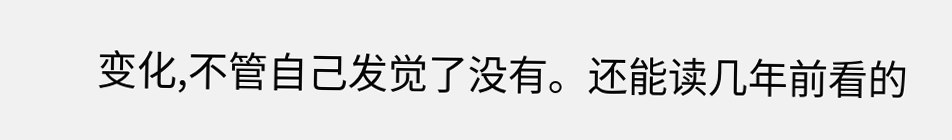变化,不管自己发觉了没有。还能读几年前看的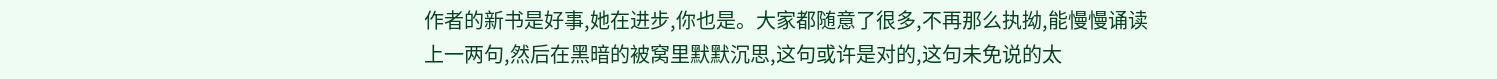作者的新书是好事,她在进步,你也是。大家都随意了很多,不再那么执拗,能慢慢诵读上一两句,然后在黑暗的被窝里默默沉思,这句或许是对的,这句未免说的太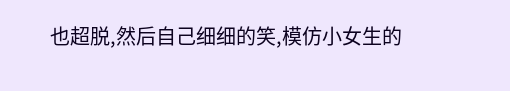也超脱,然后自己细细的笑,模仿小女生的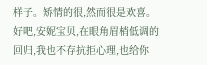样子。矫情的很,然而很是欢喜。
好吧,安妮宝贝,在眼角眉梢低调的回归,我也不存抗拒心理,也给你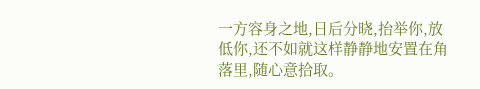一方容身之地,日后分晓,抬举你,放低你,还不如就这样静静地安置在角落里,随心意拾取。